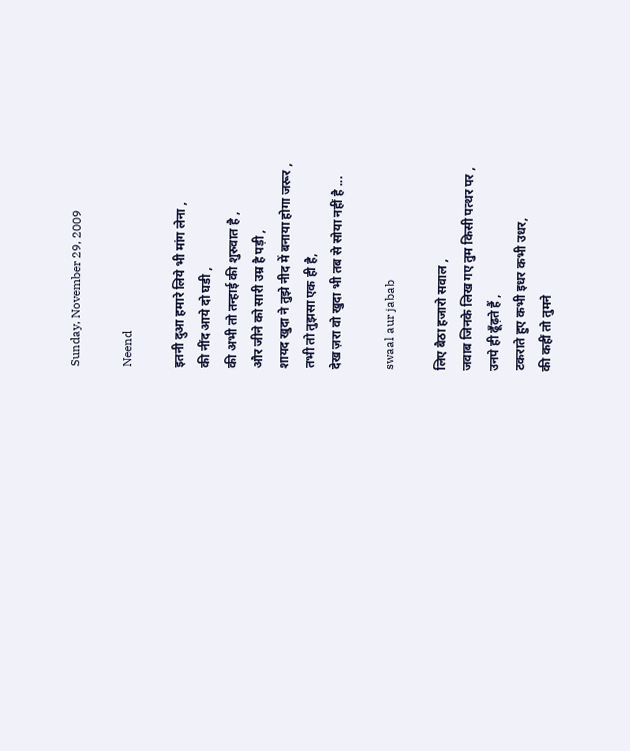Sunday, November 29, 2009

Neend

इतनी दुआ हमारे लिये भी मांग लेना ,
की नींद आये दो घडी ,
की अभी तो तन्हाई की शुरुवात है ,
और जीने को सारी उम्र है पड़ी ,
शायद खुदा ने तुझे नीद में बनाया होगा जरूर ,
तभी तो तुझसा एक ही है,
देख ज़रा वो खुदा भी तब से सोया नहीं है ...

swaal aur jabab

लिए बैठा हजारो सवाल ,
जवाब जिनके लिख गए तुम किसी पत्थर पर ,
उनपे ही ढूँढ़ते हैं ,
टकराते हुए कभी इधर कभी उधर,
की कहीं तो तुमने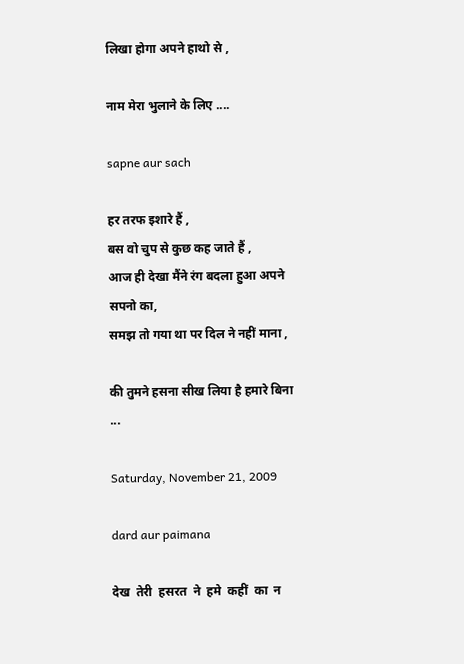लिखा होगा अपने हाथो से ,

नाम मेरा भुलाने के लिए ....

sapne aur sach

हर तरफ इशारे हैं ,
बस वो चुप से कुछ कह जाते हैं ,
आज ही देखा मैंने रंग बदला हुआ अपने सपनो का,
समझ तो गया था पर दिल ने नहीं माना ,

की तुमने हसना सीख लिया है हमारे बिना ...

Saturday, November 21, 2009

dard aur paimana

देख  तेरी  हसरत  ने  हमे  कहीं  का  न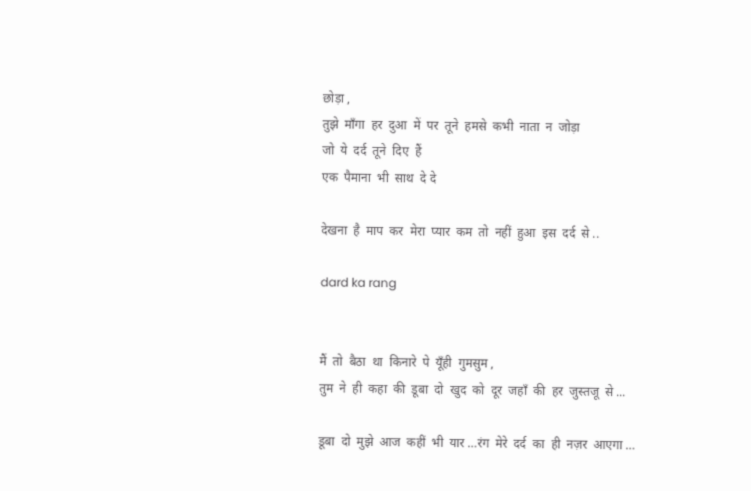छोड़ा ,
तुझे  माँगा  हर  दुआ  में  पर  तूने  हमसे  कभी  नाता  न  जोड़ा
जो  ये  दर्द  तूने  दिए  हैं
एक  पैमाना  भी  साथ  दे दे

देखना  है  माप  कर  मेरा  प्यार  कम  तो  नहीं  हुआ  इस  दर्द  से ..

dard ka rang


मैं  तो  बैठा  था  किनारे  पे  यूँही  गुमसुम ,
तुम  ने  ही  कहा  की  डूबा  दो  खुद  को  दूर  जहाँ  की  हर  जुस्तजू  से ...

डूबा  दो  मुझे  आज  कहीं  भी  यार …रंग  मेरे  दर्द  का  ही  नज़र  आएगा …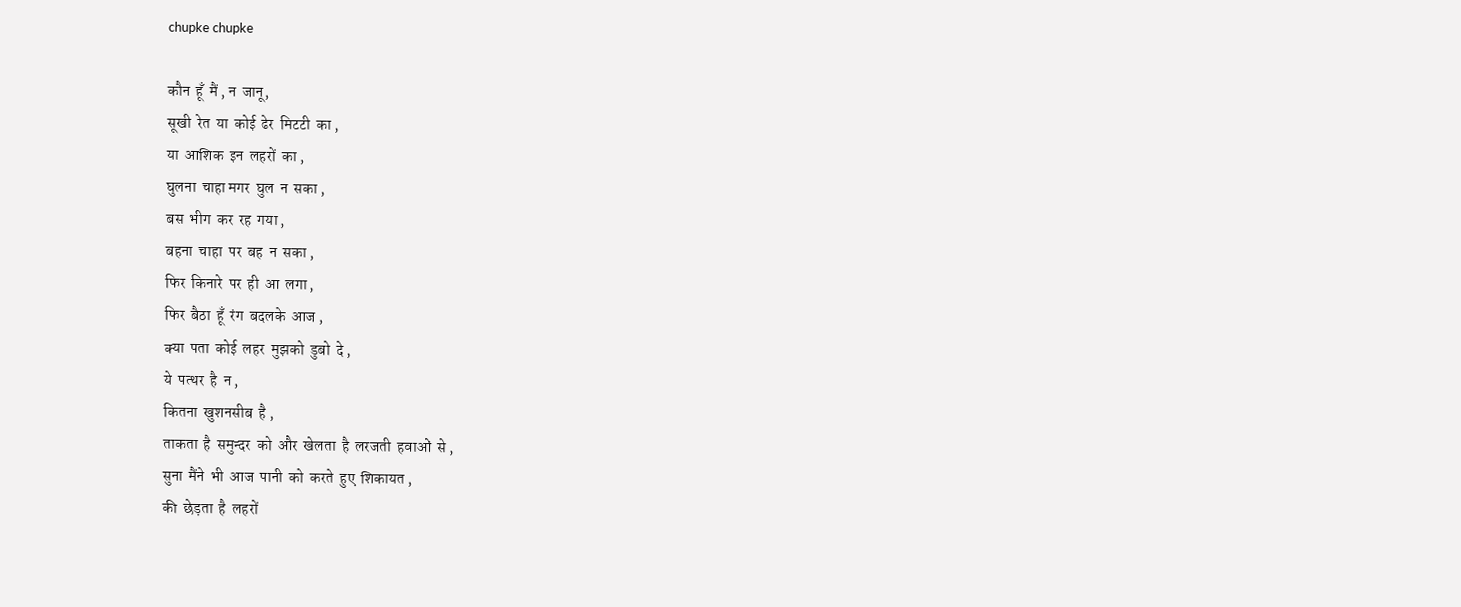chupke chupke

कौन  हूँ  मैं , न  जानू,
सूखी  रेत  या  कोई  ढेर  मिटटी  का ,
या  आशिक  इन  लहरों  का ,
घुलना  चाहा मगर  घुल  न  सका ,
बस  भीग  कर  रह  गया ,
बहना  चाहा  पर  बह  न  सका ,
फिर  किनारे  पर  ही  आ  लगा ,
फिर  बैठा  हूँ  रंग  बदलके  आज ,
क्या  पता  कोई  लहर  मुझको  डुबो  दे ,
ये  पत्थर  है  न ,
कितना  खुशनसीब  है ,
ताकता  है  समुन्दर  को  और  खेलता  है  लरजती  हवाओं  से ,
सुना  मैंने  भी  आज  पानी  को  करते  हुए  शिकायत ,
की  छेड़ता  है  लहरों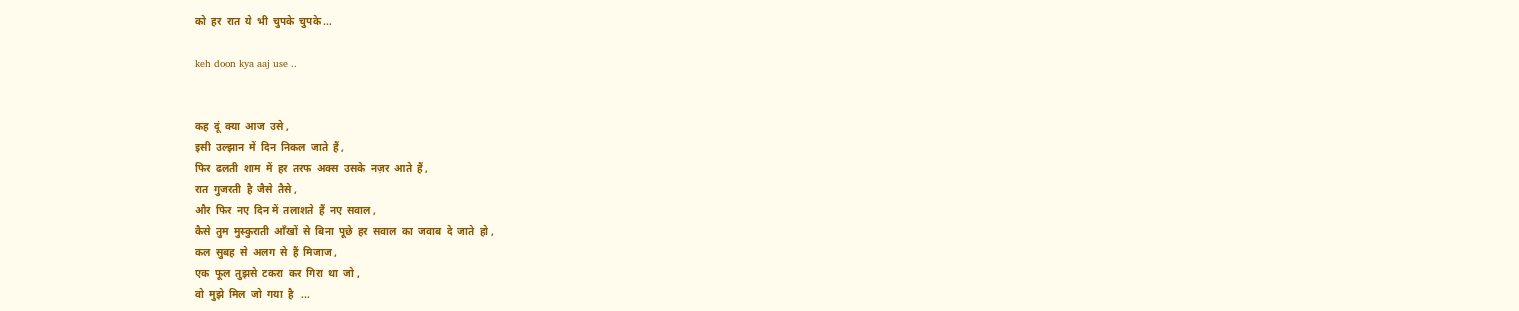को  हर  रात  ये  भी  चुपके  चुपके ...

keh doon kya aaj use ..


कह  दूं  क्या  आज  उसे ,
इसी  उल्झान  में  दिन  निकल  जाते  हैं ,
फिर  ढलती  शाम  में  हर  तरफ  अक्स  उसके  नज़र  आते  हैं ,
रात  गुजरती  है  जैसे  तैसे ,
और  फिर  नए  दिन में  तलाशते  हैं  नए  सवाल ,
कैसे  तुम  मुस्कुराती  आँखों  से  बिना  पूछे  हर  सवाल  का  जवाब  दे  जाते  हो ,
कल  सुबह  से  अलग  से  हैं  मिजाज ,
एक  फूल  तुझसे  टकरा  कर  गिरा  था  जो ,
वो  मुझे  मिल  जो  गया  है   ...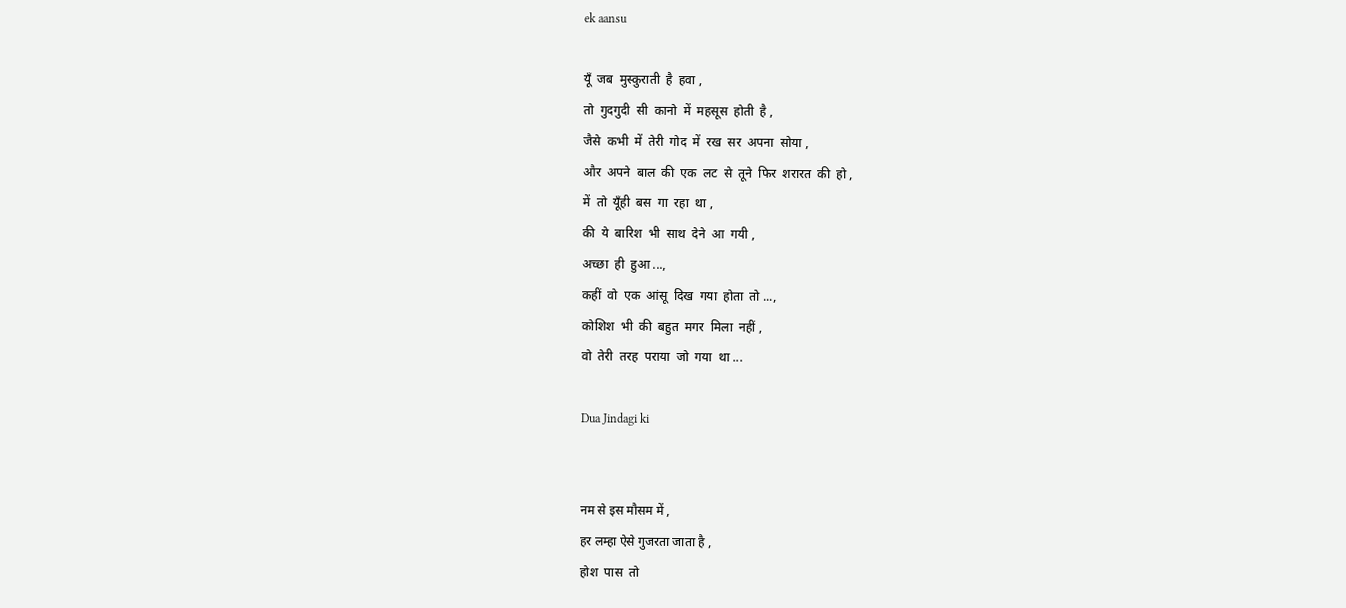ek aansu

यूँ  जब  मुस्कुराती  है  हवा ,
तो  गुदगुदी  सी  कानो  में  महसूस  होती  है ,
जैसे  कभी  में  तेरी  गोद  में  रख  सर  अपना  सोया ,
और  अपने  बाल  की  एक  लट  से  तूने  फिर  शरारत  की  हो ,
में  तो  यूँही  बस  गा  रहा  था ,
की  ये  बारिश  भी  साथ  देने  आ  गयी ,
अच्छा  ही  हुआ ...,
कहीं  वो  एक  आंसू  दिख  गया  होता  तो ...,
कोशिश  भी  की  बहुत  मगर  मिला  नहीं ,
वो  तेरी  तरह  पराया  जो  गया  था ...

Dua Jindagi ki


नम से इस मौसम में ,
हर लम्हा ऐसे गुजरता जाता है ,
होश  पास  तो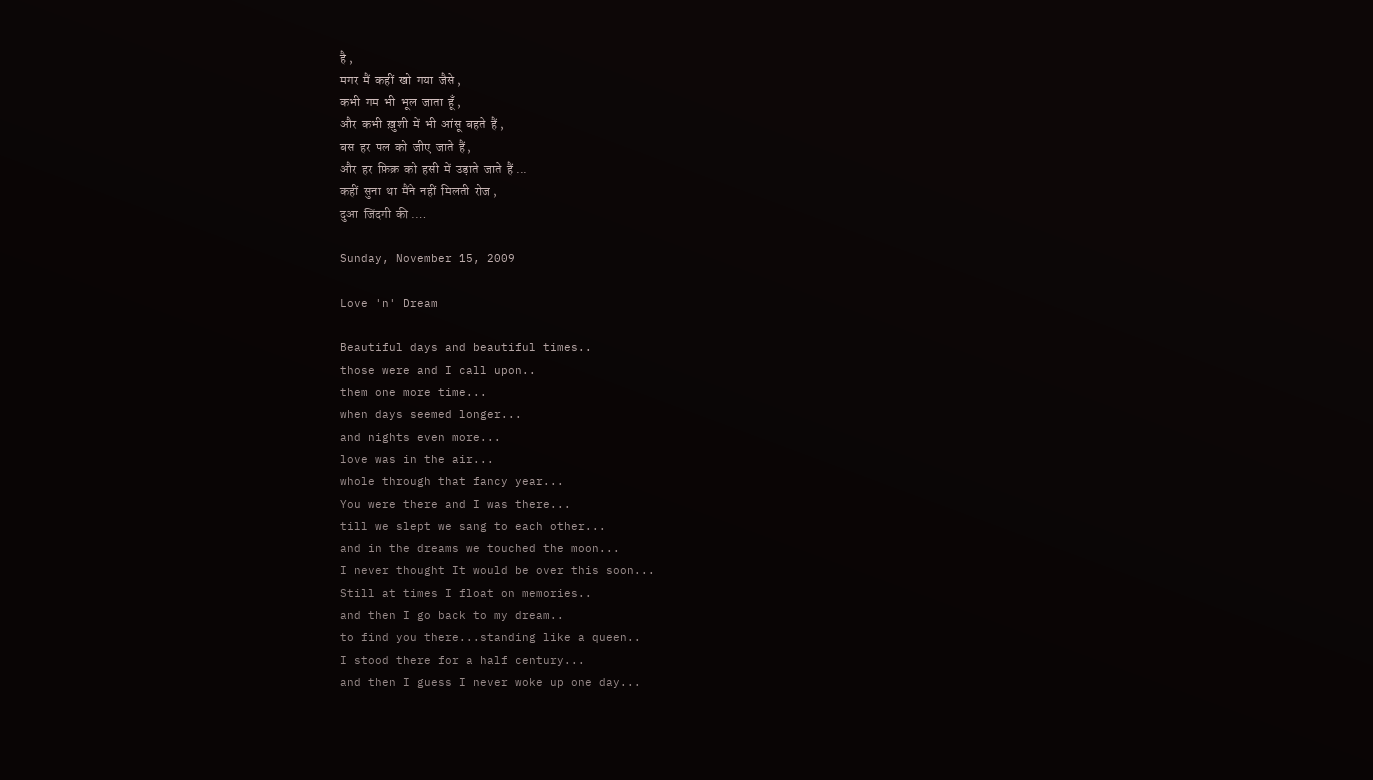है ,
मगर  मैं  कहीं  खो  गया  जैसे ,
कभी  गम  भी  भूल  जाता  हूँ ,
और  कभी  ख़ुशी  में  भी  आंसू  बहते  हैं ,
बस  हर  पल  को  जीए  जाते  हैं ,
और  हर  फ़िक्र  को  हसी  में  उड़ाते  जाते  हैं ...
कहीं  सुना  था  मैंने  नहीं  मिलती  रोज ,
दुआ  जिंदगी  की .…

Sunday, November 15, 2009

Love 'n' Dream

Beautiful days and beautiful times..
those were and I call upon..
them one more time...
when days seemed longer...
and nights even more...
love was in the air...
whole through that fancy year...
You were there and I was there...
till we slept we sang to each other...
and in the dreams we touched the moon...
I never thought It would be over this soon...
Still at times I float on memories..
and then I go back to my dream..
to find you there...standing like a queen..
I stood there for a half century...
and then I guess I never woke up one day...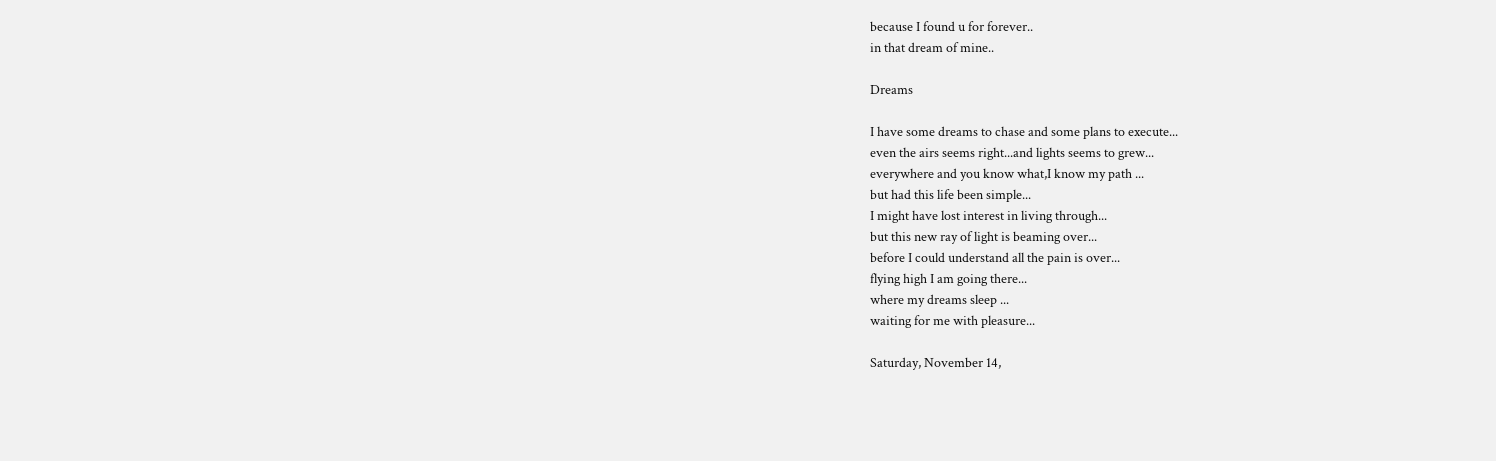because I found u for forever..
in that dream of mine..

Dreams

I have some dreams to chase and some plans to execute...
even the airs seems right...and lights seems to grew...
everywhere and you know what,I know my path ...
but had this life been simple...
I might have lost interest in living through...
but this new ray of light is beaming over...
before I could understand all the pain is over...
flying high I am going there...
where my dreams sleep ...
waiting for me with pleasure...

Saturday, November 14,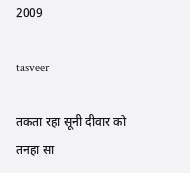2009

tasveer

तकता रहा सूनी दीवार को तनहा सा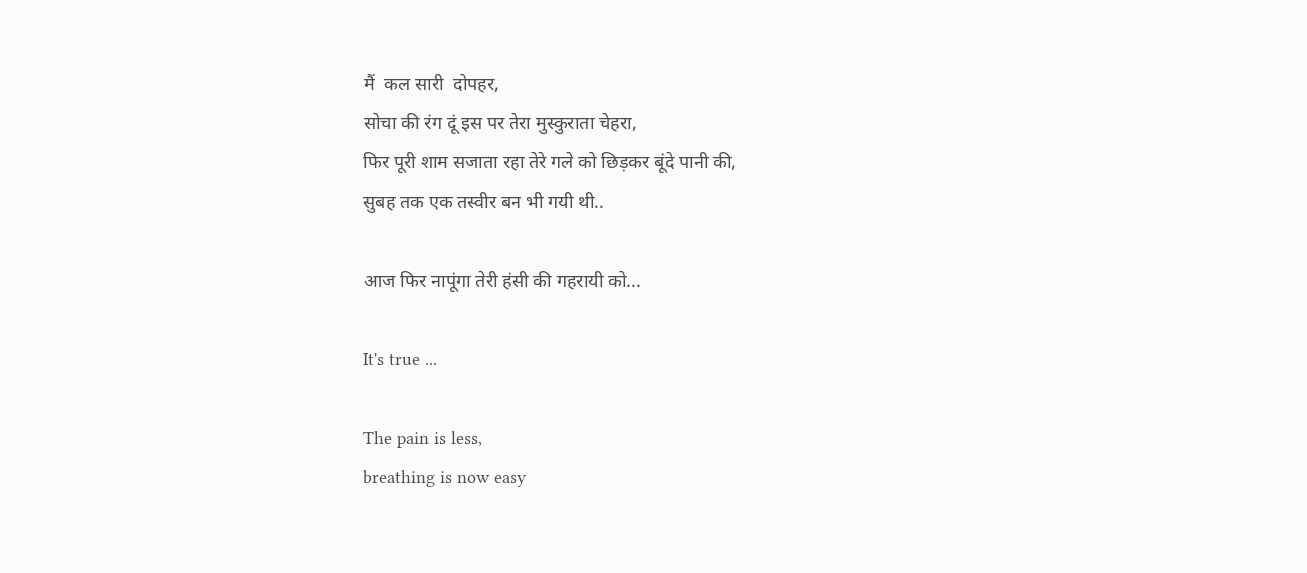मैं  कल सारी  दोपहर,
सोचा की रंग दूं इस पर तेरा मुस्कुराता चेहरा,
फिर पूरी शाम सजाता रहा तेरे गले को छिड़कर बूंदे पानी की,
सुबह तक एक तस्वीर बन भी गयी थी..

आज फिर नापूंगा तेरी हंसी की गहरायी को...

It's true ...

The pain is less,
breathing is now easy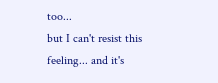too...
but I can't resist this feeling... and it's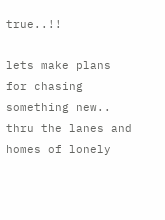true..!!

lets make plans for chasing something new..
thru the lanes and homes of lonely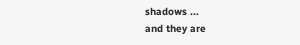shadows ...
and they are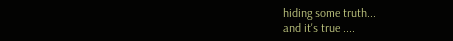hiding some truth...
and it's true ....